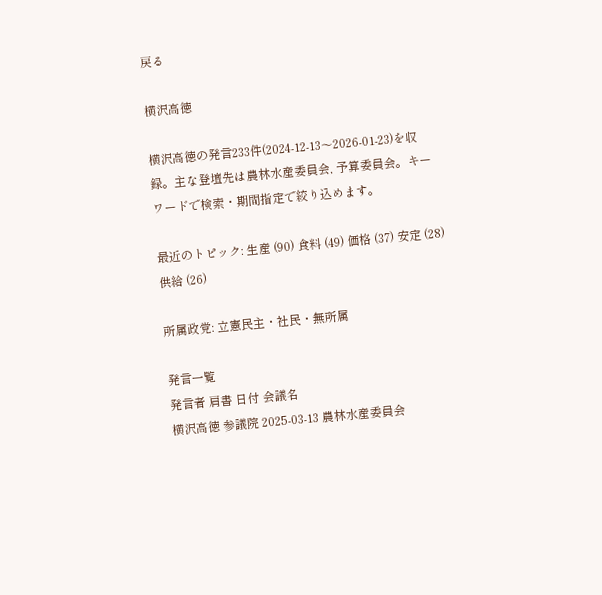戻る

横沢高徳

横沢高徳の発言233件(2024-12-13〜2026-01-23)を収録。主な登壇先は農林水産委員会, 予算委員会。キーワードで検索・期間指定で絞り込めます。

最近のトピック: 生産 (90) 食料 (49) 価格 (37) 安定 (28) 供給 (26)

所属政党: 立憲民主・社民・無所属

発言一覧
発言者 肩書 日付 会議名
横沢高徳 参議院 2025-03-13 農林水産委員会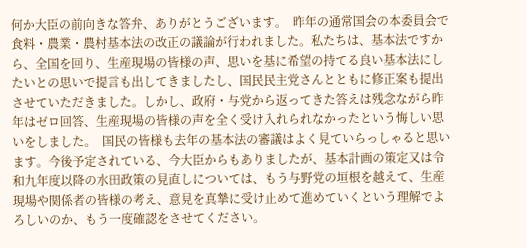何か大臣の前向きな答弁、ありがとうございます。  昨年の通常国会の本委員会で食料・農業・農村基本法の改正の議論が行われました。私たちは、基本法ですから、全国を回り、生産現場の皆様の声、思いを基に希望の持てる良い基本法にしたいとの思いで提言も出してきましたし、国民民主党さんとともに修正案も提出させていただきました。しかし、政府・与党から返ってきた答えは残念ながら昨年はゼロ回答、生産現場の皆様の声を全く受け入れられなかったという悔しい思いをしました。  国民の皆様も去年の基本法の審議はよく見ていらっしゃると思います。今後予定されている、今大臣からもありましたが、基本計画の策定又は令和九年度以降の水田政策の見直しについては、もう与野党の垣根を越えて、生産現場や関係者の皆様の考え、意見を真摯に受け止めて進めていくという理解でよろしいのか、もう一度確認をさせてください。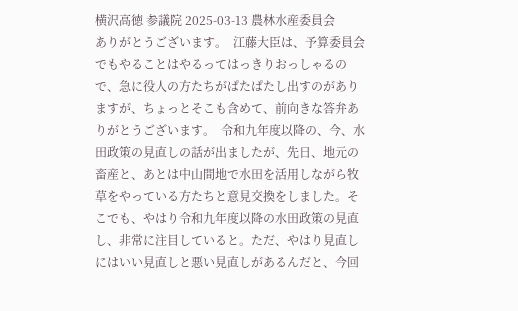横沢高徳 参議院 2025-03-13 農林水産委員会
ありがとうございます。  江藤大臣は、予算委員会でもやることはやるってはっきりおっしゃるので、急に役人の方たちがぱたぱたし出すのがありますが、ちょっとそこも含めて、前向きな答弁ありがとうございます。  令和九年度以降の、今、水田政策の見直しの話が出ましたが、先日、地元の畜産と、あとは中山間地で水田を活用しながら牧草をやっている方たちと意見交換をしました。そこでも、やはり令和九年度以降の水田政策の見直し、非常に注目していると。ただ、やはり見直しにはいい見直しと悪い見直しがあるんだと、今回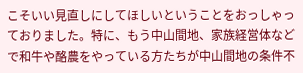こそいい見直しにしてほしいということをおっしゃっておりました。特に、もう中山間地、家族経営体などで和牛や酪農をやっている方たちが中山間地の条件不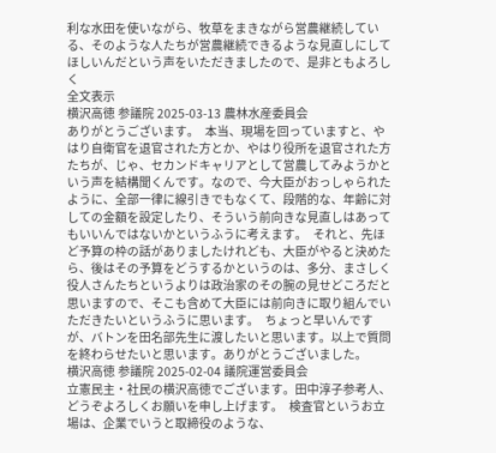利な水田を使いながら、牧草をまきながら営農継続している、そのような人たちが営農継続できるような見直しにしてほしいんだという声をいただきましたので、是非ともよろしく
全文表示
横沢高徳 参議院 2025-03-13 農林水産委員会
ありがとうございます。  本当、現場を回っていますと、やはり自衛官を退官された方とか、やはり役所を退官された方たちが、じゃ、セカンドキャリアとして営農してみようかという声を結構聞くんです。なので、今大臣がおっしゃられたように、全部一律に線引きでもなくて、段階的な、年齢に対しての金額を設定したり、そういう前向きな見直しはあってもいいんではないかというふうに考えます。  それと、先ほど予算の枠の話がありましたけれども、大臣がやると決めたら、後はその予算をどうするかというのは、多分、まさしく役人さんたちというよりは政治家のその腕の見せどころだと思いますので、そこも含めて大臣には前向きに取り組んでいただきたいというふうに思います。  ちょっと早いんですが、バトンを田名部先生に渡したいと思います。以上で質問を終わらせたいと思います。ありがとうございました。
横沢高徳 参議院 2025-02-04 議院運営委員会
立憲民主・社民の横沢高徳でございます。田中淳子参考人、どうぞよろしくお願いを申し上げます。  検査官というお立場は、企業でいうと取締役のような、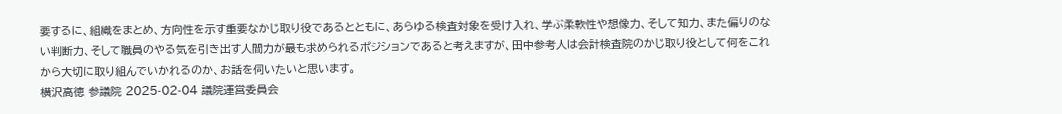要するに、組織をまとめ、方向性を示す重要なかじ取り役であるとともに、あらゆる検査対象を受け入れ、学ぶ柔軟性や想像力、そして知力、また偏りのない判断力、そして職員のやる気を引き出す人間力が最も求められるポジションであると考えますが、田中参考人は会計検査院のかじ取り役として何をこれから大切に取り組んでいかれるのか、お話を伺いたいと思います。
横沢高徳 参議院 2025-02-04 議院運営委員会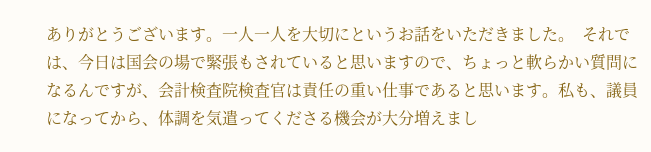ありがとうございます。一人一人を大切にというお話をいただきました。  それでは、今日は国会の場で緊張もされていると思いますので、ちょっと軟らかい質問になるんですが、会計検査院検査官は責任の重い仕事であると思います。私も、議員になってから、体調を気遣ってくださる機会が大分増えまし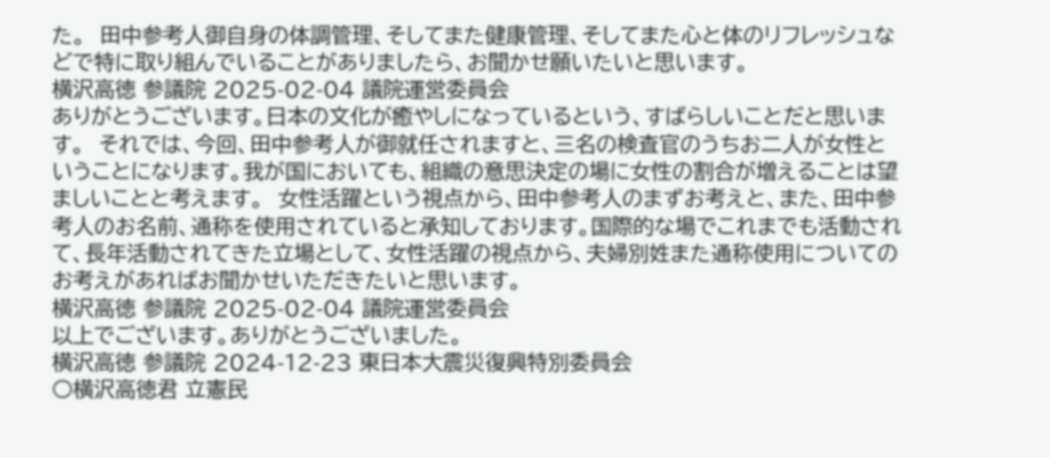た。  田中参考人御自身の体調管理、そしてまた健康管理、そしてまた心と体のリフレッシュなどで特に取り組んでいることがありましたら、お聞かせ願いたいと思います。
横沢高徳 参議院 2025-02-04 議院運営委員会
ありがとうございます。日本の文化が癒やしになっているという、すばらしいことだと思います。  それでは、今回、田中参考人が御就任されますと、三名の検査官のうちお二人が女性ということになります。我が国においても、組織の意思決定の場に女性の割合が増えることは望ましいことと考えます。  女性活躍という視点から、田中参考人のまずお考えと、また、田中参考人のお名前、通称を使用されていると承知しております。国際的な場でこれまでも活動されて、長年活動されてきた立場として、女性活躍の視点から、夫婦別姓また通称使用についてのお考えがあればお聞かせいただきたいと思います。
横沢高徳 参議院 2025-02-04 議院運営委員会
以上でございます。ありがとうございました。
横沢高徳 参議院 2024-12-23 東日本大震災復興特別委員会
○横沢高徳君 立憲民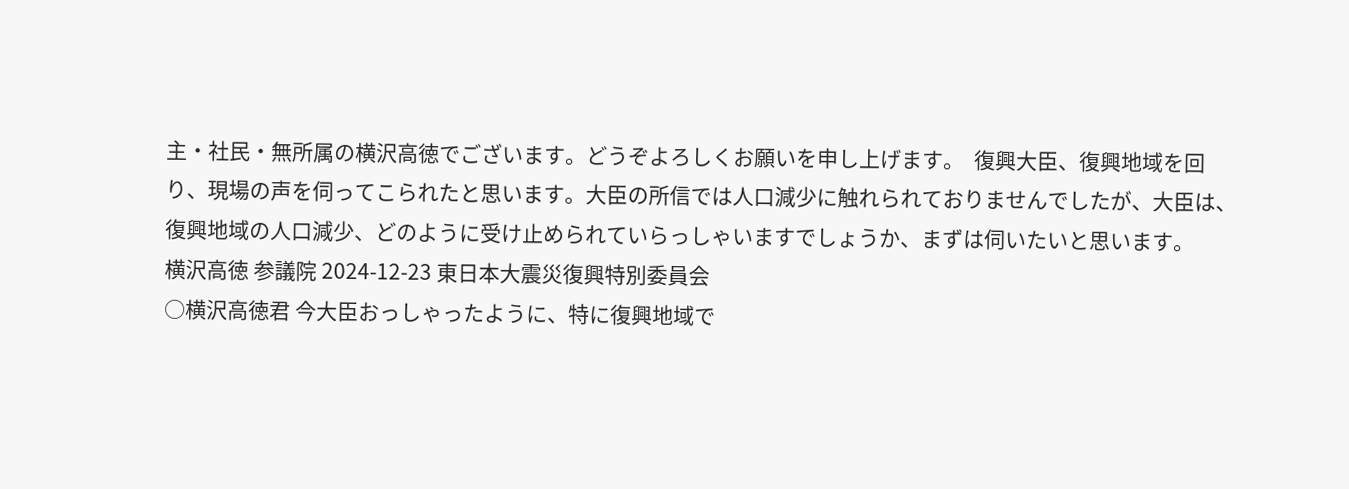主・社民・無所属の横沢高徳でございます。どうぞよろしくお願いを申し上げます。  復興大臣、復興地域を回り、現場の声を伺ってこられたと思います。大臣の所信では人口減少に触れられておりませんでしたが、大臣は、復興地域の人口減少、どのように受け止められていらっしゃいますでしょうか、まずは伺いたいと思います。
横沢高徳 参議院 2024-12-23 東日本大震災復興特別委員会
○横沢高徳君 今大臣おっしゃったように、特に復興地域で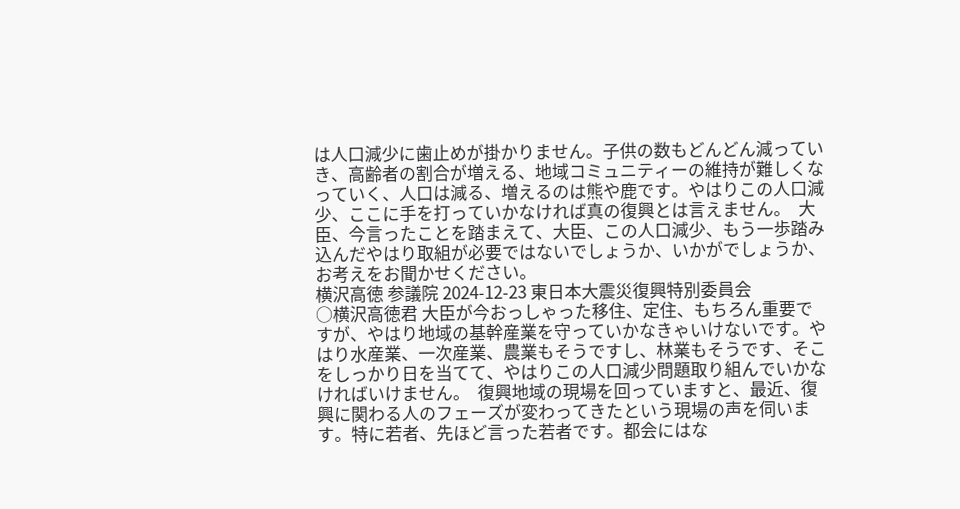は人口減少に歯止めが掛かりません。子供の数もどんどん減っていき、高齢者の割合が増える、地域コミュニティーの維持が難しくなっていく、人口は減る、増えるのは熊や鹿です。やはりこの人口減少、ここに手を打っていかなければ真の復興とは言えません。  大臣、今言ったことを踏まえて、大臣、この人口減少、もう一歩踏み込んだやはり取組が必要ではないでしょうか、いかがでしょうか、お考えをお聞かせください。
横沢高徳 参議院 2024-12-23 東日本大震災復興特別委員会
○横沢高徳君 大臣が今おっしゃった移住、定住、もちろん重要ですが、やはり地域の基幹産業を守っていかなきゃいけないです。やはり水産業、一次産業、農業もそうですし、林業もそうです、そこをしっかり日を当てて、やはりこの人口減少問題取り組んでいかなければいけません。  復興地域の現場を回っていますと、最近、復興に関わる人のフェーズが変わってきたという現場の声を伺います。特に若者、先ほど言った若者です。都会にはな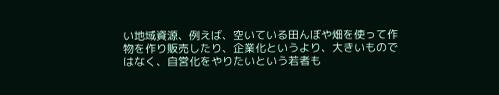い地域資源、例えば、空いている田んぼや畑を使って作物を作り販売したり、企業化というより、大きいものではなく、自営化をやりたいという若者も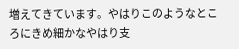増えてきています。やはりこのようなところにきめ細かなやはり支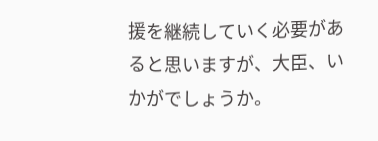援を継続していく必要があると思いますが、大臣、いかがでしょうか。